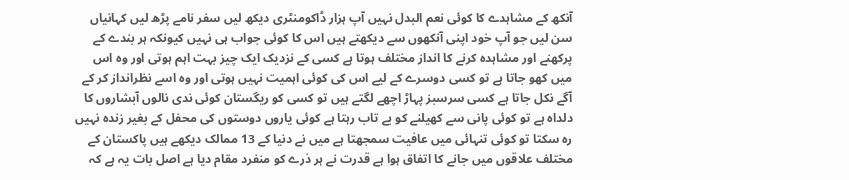آنکھ کے مشاہدے کا کوئی نعم البدل نہیں آپ ہزار ڈاکومنٹری دیکھ لیں سفر نامے پڑھ لیں کہانیاں سن لیں جو آپ خود اپنی آنکھوں سے دیکھتے ہیں اس کا کوئی جواب ہی نہیں کیونکہ ہر بندے کے پرکھنے اور مشاہدہ کرنے کا انداز مختلف ہوتا ہے کسی کے نزدیک ایک چیز بہت اہم ہوتی اور وہ اس میں کھو جاتا ہے تو کسی دوسرے کے لیے اس کی کوئی اہمیت نہیں ہوتی اور وہ اسے نظرانداز کر کے آگے نکل جاتا ہے کسی سرسبز پہاڑ اچھے لگتے ہیں تو کسی کو ریگستان کوئی ندی نالوں آبشاروں کا دلداہ ہے تو کوئی پانی سے کھیلنے کو بے تاب رہتا ہے کوئی یاروں دوستوں کی محفل کے بغیر زندہ نہیں رہ سکتا تو کوئی تنہائی میں عافیت سمجھتا ہے میں نے دنیا کے 13 ممالک دیکھے ہیں پاکستان کے مختلف علاقوں میں جانے کا اتفاق ہوا ہے قدرت نے ہر ذرے کو منفرد مقام دیا ہے اصل بات یہ ہے کہ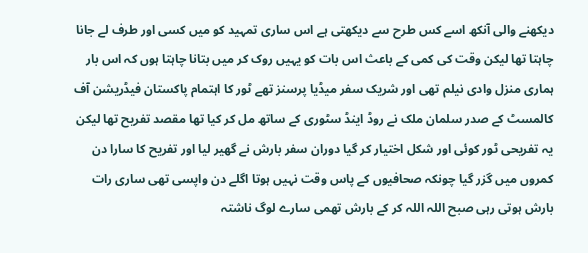دیکھنے والی آنکھ اسے کس طرح سے دیکھتی ہے اس ساری تمہید کو میں کسی اور طرف لے جانا چاہتا تھا لیکن وقت کی کمی کے باعث اس بات کو یہیں روک کر میں بتانا چاہتا ہوں کہ اس بار ہماری منزل وادی نیلم تھی اور شریک سفر میڈیا پرسنز تھے ٹور کا اہتمام پاکستان فیڈریشن آف کالمسٹ کے صدر سلمان ملک نے روڈ اینڈ سٹوری کے ساتھ مل کر کیا تھا مقصد تفریح تھا لیکن یہ تفریحی ٹور کوئی اور شکل اختیار کر گیا دوران سفر بارش نے گھیر لیا اور تفریح کا سارا دن کمروں میں گزر گیا چونکہ صحافیوں کے پاس وقت نہیں ہوتا اگلے دن واپسی تھی ساری رات بارش ہوتی رہی صبح اللہ اللہ کر کے بارش تھمی سارے لوگ ناشتہ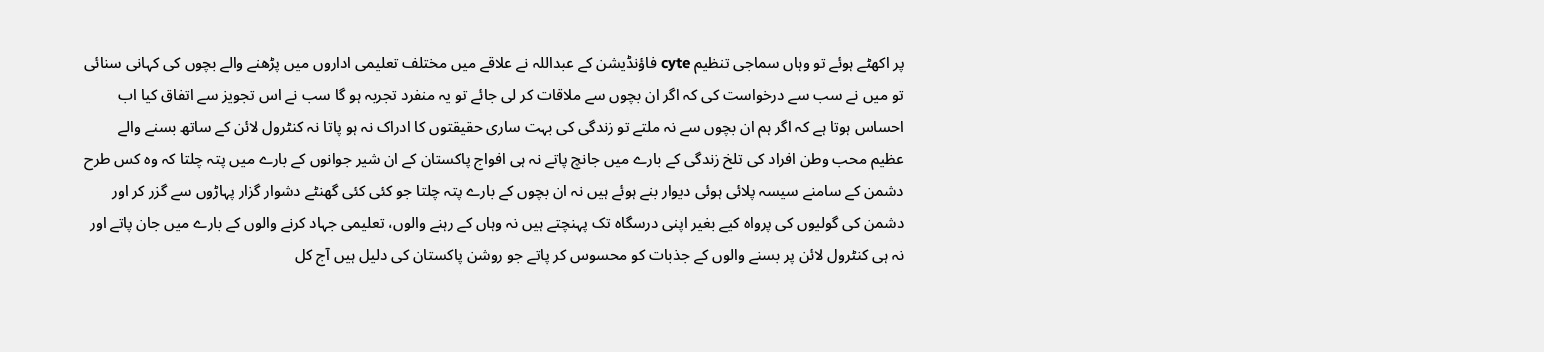پر اکھٹے ہوئے تو وہاں سماجی تنظیم cyte فاؤنڈیشن کے عبداللہ نے علاقے میں مختلف تعلیمی اداروں میں پڑھنے والے بچوں کی کہانی سنائی تو میں نے سب سے درخواست کی کہ اگر ان بچوں سے ملاقات کر لی جائے تو یہ منفرد تجربہ ہو گا سب نے اس تجویز سے اتفاق کیا اب احساس ہوتا ہے کہ اگر ہم ان بچوں سے نہ ملتے تو زندگی کی بہت ساری حقیقتوں کا ادراک نہ ہو پاتا نہ کنٹرول لائن کے ساتھ بسنے والے عظیم محب وطن افراد کی تلخ زندگی کے بارے میں جانچ پاتے نہ ہی افواج پاکستان کے ان شیر جوانوں کے بارے میں پتہ چلتا کہ وہ کس طرح دشمن کے سامنے سیسہ پلائی ہوئی دیوار بنے ہوئے ہیں نہ ان بچوں کے بارے پتہ چلتا جو کئی کئی گھنٹے دشوار گزار پہاڑوں سے گزر کر اور دشمن کی گولیوں کی پرواہ کیے بغیر اپنی درسگاہ تک پہنچتے ہیں نہ وہاں کے رہنے والوں، تعلیمی جہاد کرنے والوں کے بارے میں جان پاتے اور نہ ہی کنٹرول لائن پر بسنے والوں کے جذبات کو محسوس کر پاتے جو روشن پاکستان کی دلیل ہیں آج کل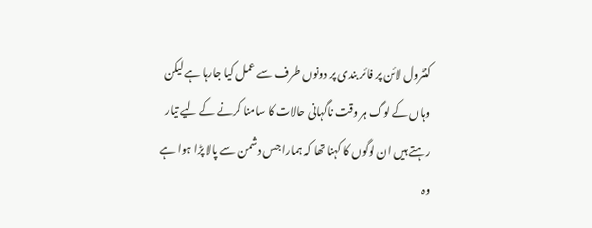کنٹرول لائن پر فائر بندی پر دونوں طرف سے عمل کیا جارہا ہے لیکن وہاں کے لوگ ہر وقت ناگہانی حالات کا سامنا کرنے کے لیے تیار رہتے ہیں ان لوگوں کا کہنا تھا کہ ہمارا جس دشمن سے پالا پڑا ہوا ہے وہ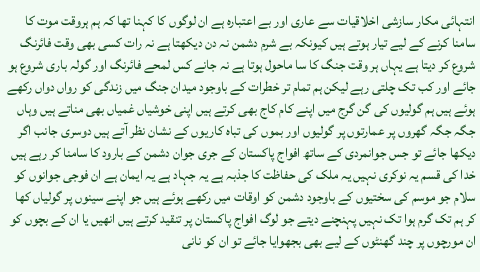انتہائی مکار سازشی اخلاقیات سے عاری اور بے اعتبارہ ہے ان لوگوں کا کہنا تھا کہ ہم ہروقت موت کا سامنا کرنے کے لیے تیار ہوتے ہیں کیونکہ بے شرم دشمن نہ دن دیکھتا ہے نہ رات کسی بھی وقت فائرنگ شروع کر دیتا ہے یہاں ہر وقت جنگ کا سا ماحول ہوتا ہے نہ جانے کس لمحے فائرنگ اور گولہ باری شروع ہو جائے اور کب تک چلتی رہے لیکن ہم تمام تر خطرات کے باوجود میدان جنگ میں زندگی کو رواں دواں رکھے ہوئے ہیں ہم گولیوں کی گن گرج میں اپنے کام کاج بھی کرتے ہیں اپنی خوشیاں غمیاں بھی مناتے ہیں وہاں جگہ جگہ گھروں پر عمارتوں پر گولیوں اور بموں کی تباہ کاریوں کے نشان نظر آتے ہیں دوسری جانب اگر دیکھا جائے تو جس جوانمردی کے ساتھ افواج پاکستان کے جری جوان دشمن کے بارود کا سامنا کر رہے ہیں خدا کی قسم یہ نوکری نہیں یہ ملک کی حفاظت کا جذبہ ہے یہ جہاد ہے یہ ایمان ہے ان فوجی جوانوں کو سلام جو موسم کی سختیوں کے باوجود دشمن کو اوقات میں رکھے ہوئے ہیں جو اپنے سینوں پر گولیاں کھا کر ہم تک گرم ہوا تک نہیں پہنچنے دیتے جو لوگ افواج پاکستان پر تنقید کرتے ہیں انھیں یا ان کے بچوں کو ان مورچوں پر چند گھنٹوں کے لیے بھی بجھوایا جائے تو ان کو نانی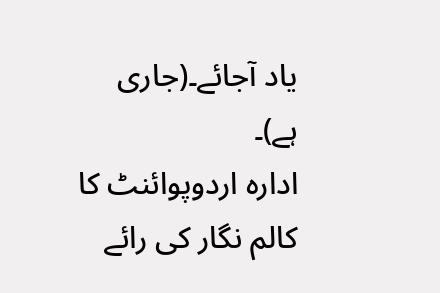یاد آجائے۔(جاری ہے)۔
ادارہ اردوپوائنٹ کا کالم نگار کی رائے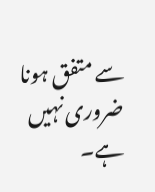سے متفق ہونا ضروری نہیں ہے۔